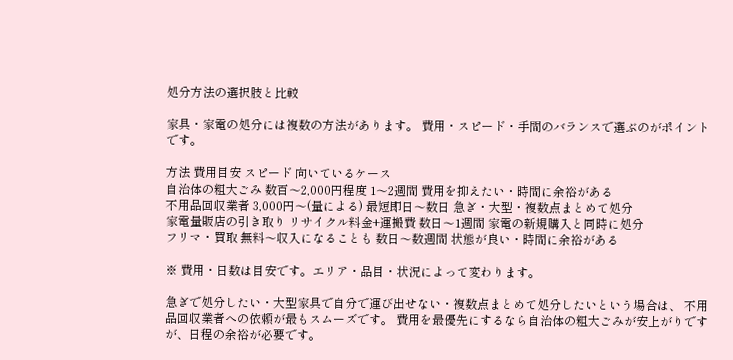処分方法の選択肢と比較

家具・家電の処分には複数の方法があります。 費用・スピード・手間のバランスで選ぶのがポイントです。

方法 費用目安 スピード 向いているケース
自治体の粗大ごみ 数百〜2,000円程度 1〜2週間 費用を抑えたい・時間に余裕がある
不用品回収業者 3,000円〜(量による) 最短即日〜数日 急ぎ・大型・複数点まとめて処分
家電量販店の引き取り リサイクル料金+運搬費 数日〜1週間 家電の新規購入と同時に処分
フリマ・買取 無料〜収入になることも 数日〜数週間 状態が良い・時間に余裕がある

※ 費用・日数は目安です。エリア・品目・状況によって変わります。

急ぎで処分したい・大型家具で自分で運び出せない・複数点まとめて処分したいという場合は、 不用品回収業者への依頼が最もスムーズです。 費用を最優先にするなら自治体の粗大ごみが安上がりですが、日程の余裕が必要です。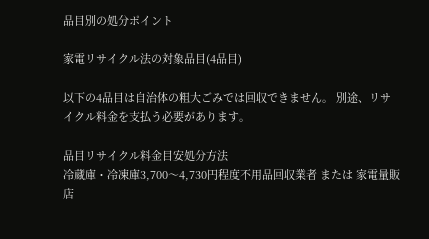品目別の処分ポイント

家電リサイクル法の対象品目(4品目)

以下の4品目は自治体の粗大ごみでは回収できません。 別途、リサイクル料金を支払う必要があります。

品目リサイクル料金目安処分方法
冷蔵庫・冷凍庫3,700〜4,730円程度不用品回収業者 または 家電量販店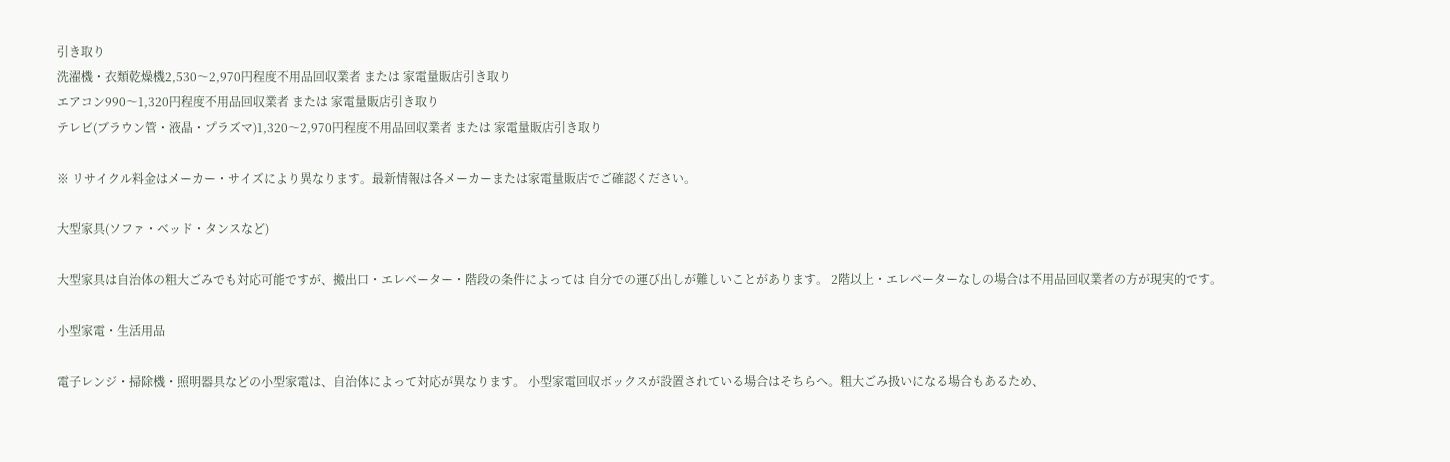引き取り
洗濯機・衣類乾燥機2,530〜2,970円程度不用品回収業者 または 家電量販店引き取り
エアコン990〜1,320円程度不用品回収業者 または 家電量販店引き取り
テレビ(ブラウン管・液晶・プラズマ)1,320〜2,970円程度不用品回収業者 または 家電量販店引き取り

※ リサイクル料金はメーカー・サイズにより異なります。最新情報は各メーカーまたは家電量販店でご確認ください。

大型家具(ソファ・ベッド・タンスなど)

大型家具は自治体の粗大ごみでも対応可能ですが、搬出口・エレベーター・階段の条件によっては 自分での運び出しが難しいことがあります。 2階以上・エレベーターなしの場合は不用品回収業者の方が現実的です。

小型家電・生活用品

電子レンジ・掃除機・照明器具などの小型家電は、自治体によって対応が異なります。 小型家電回収ボックスが設置されている場合はそちらへ。粗大ごみ扱いになる場合もあるため、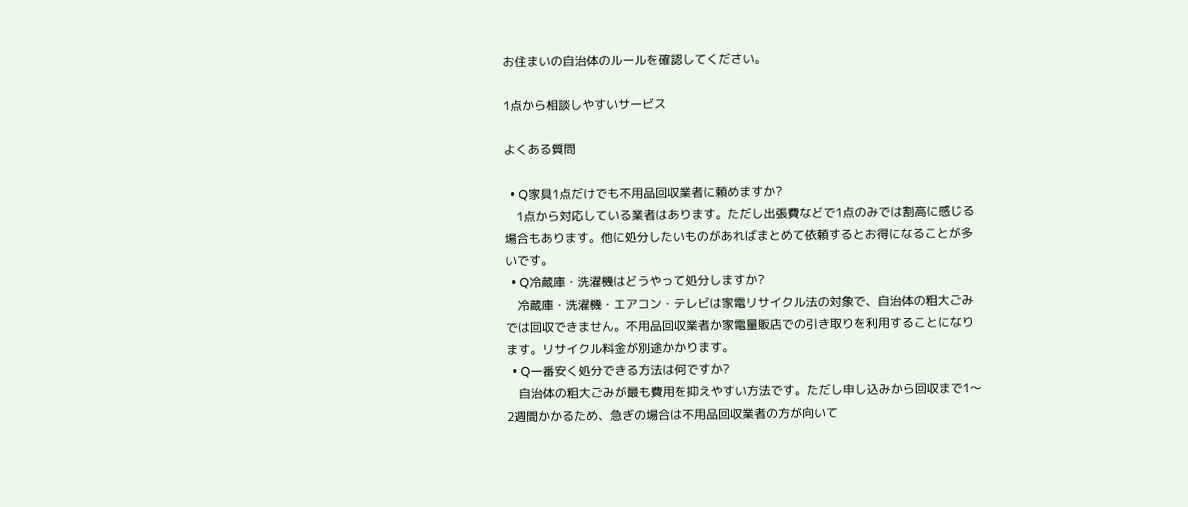お住まいの自治体のルールを確認してください。

1点から相談しやすいサービス

よくある質問

  • Q家具1点だけでも不用品回収業者に頼めますか?
    1点から対応している業者はあります。ただし出張費などで1点のみでは割高に感じる場合もあります。他に処分したいものがあればまとめて依頼するとお得になることが多いです。
  • Q冷蔵庫・洗濯機はどうやって処分しますか?
    冷蔵庫・洗濯機・エアコン・テレビは家電リサイクル法の対象で、自治体の粗大ごみでは回収できません。不用品回収業者か家電量販店での引き取りを利用することになります。リサイクル料金が別途かかります。
  • Q一番安く処分できる方法は何ですか?
    自治体の粗大ごみが最も費用を抑えやすい方法です。ただし申し込みから回収まで1〜2週間かかるため、急ぎの場合は不用品回収業者の方が向いて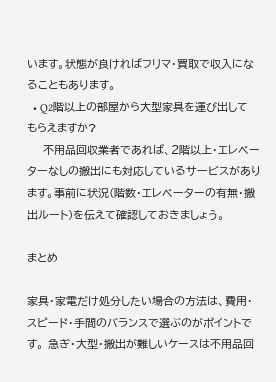います。状態が良ければフリマ・買取で収入になることもあります。
  • Q2階以上の部屋から大型家具を運び出してもらえますか?
    不用品回収業者であれば、2階以上・エレベーターなしの搬出にも対応しているサービスがあります。事前に状況(階数・エレベーターの有無・搬出ルート)を伝えて確認しておきましょう。

まとめ

家具・家電だけ処分したい場合の方法は、費用・スピード・手間のバランスで選ぶのがポイントです。 急ぎ・大型・搬出が難しいケースは不用品回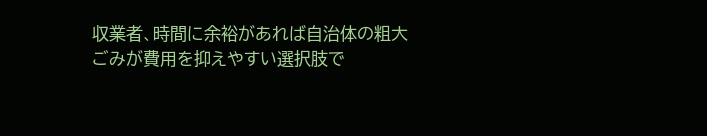収業者、時間に余裕があれば自治体の粗大ごみが費用を抑えやすい選択肢で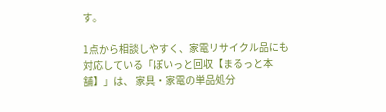す。

1点から相談しやすく、家電リサイクル品にも対応している「ぽいっと回収【まるっと本舗】」は、 家具・家電の単品処分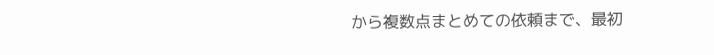から複数点まとめての依頼まで、最初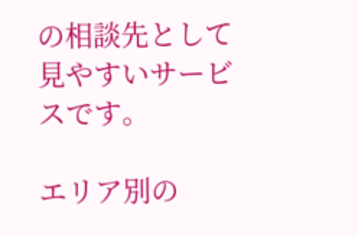の相談先として見やすいサービスです。

エリア別の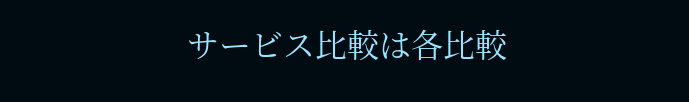サービス比較は各比較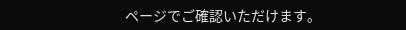ページでご確認いただけます。